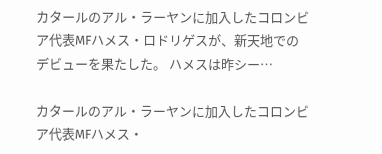カタールのアル・ラーヤンに加入したコロンビア代表MFハメス・ロドリゲスが、新天地でのデビューを果たした。 ハメスは昨シー…

カタールのアル・ラーヤンに加入したコロンビア代表MFハメス・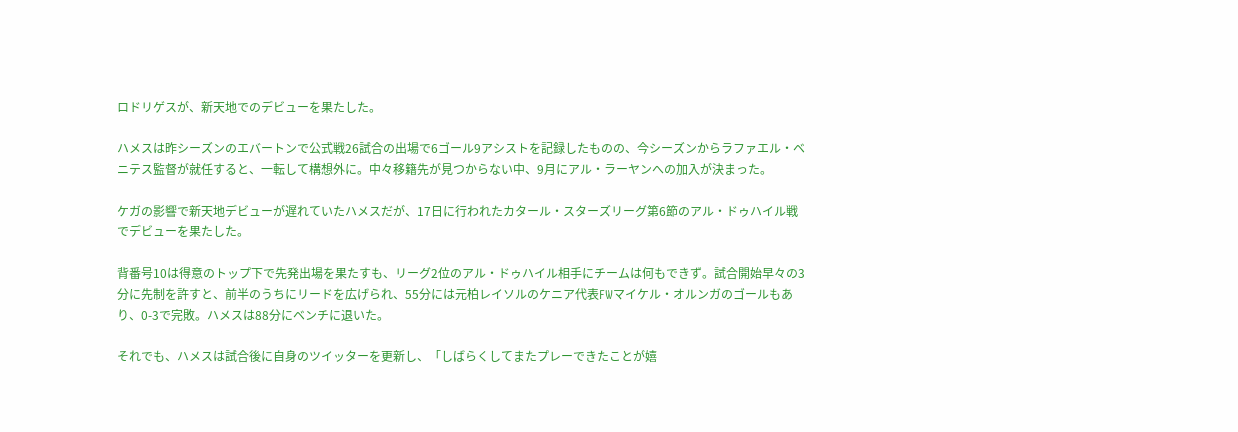ロドリゲスが、新天地でのデビューを果たした。

ハメスは昨シーズンのエバートンで公式戦26試合の出場で6ゴール9アシストを記録したものの、今シーズンからラファエル・ベニテス監督が就任すると、一転して構想外に。中々移籍先が見つからない中、9月にアル・ラーヤンへの加入が決まった。

ケガの影響で新天地デビューが遅れていたハメスだが、17日に行われたカタール・スターズリーグ第6節のアル・ドゥハイル戦でデビューを果たした。

背番号10は得意のトップ下で先発出場を果たすも、リーグ2位のアル・ドゥハイル相手にチームは何もできず。試合開始早々の3分に先制を許すと、前半のうちにリードを広げられ、55分には元柏レイソルのケニア代表FWマイケル・オルンガのゴールもあり、0-3で完敗。ハメスは88分にベンチに退いた。

それでも、ハメスは試合後に自身のツイッターを更新し、「しばらくしてまたプレーできたことが嬉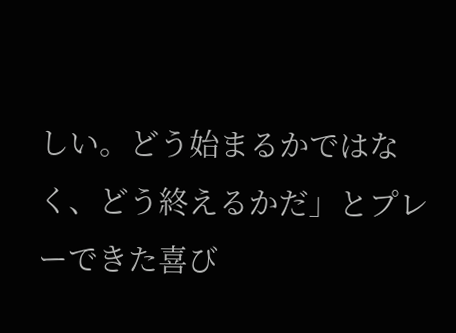しい。どう始まるかではなく、どう終えるかだ」とプレーできた喜び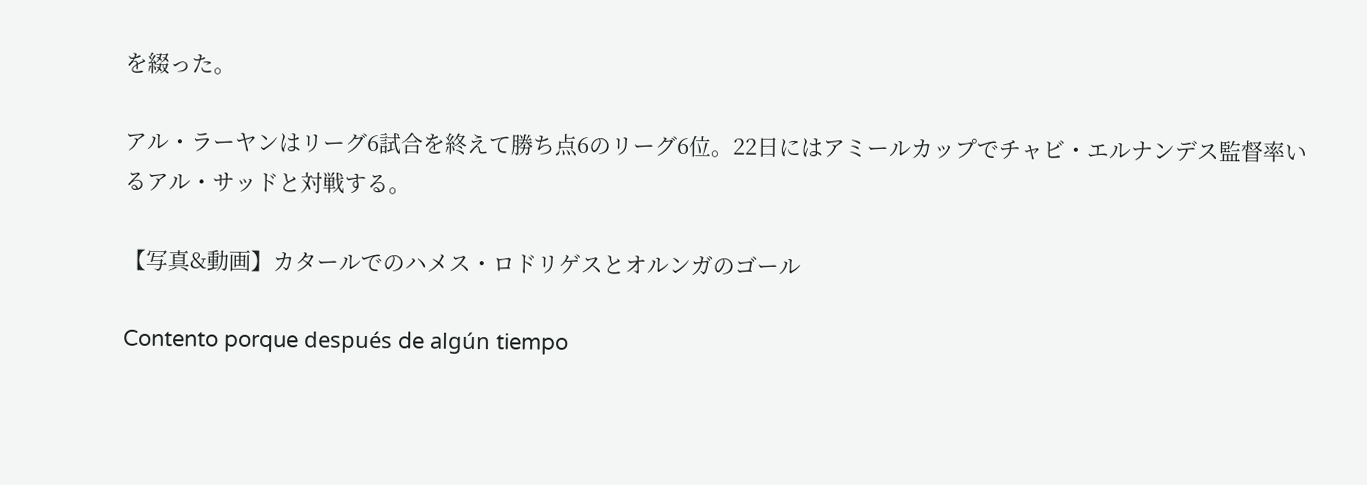を綴った。

アル・ラーヤンはリーグ6試合を終えて勝ち点6のリーグ6位。22日にはアミールカップでチャビ・エルナンデス監督率いるアル・サッドと対戦する。

【写真&動画】カタールでのハメス・ロドリゲスとオルンガのゴール

Contento porque después de algún tiempo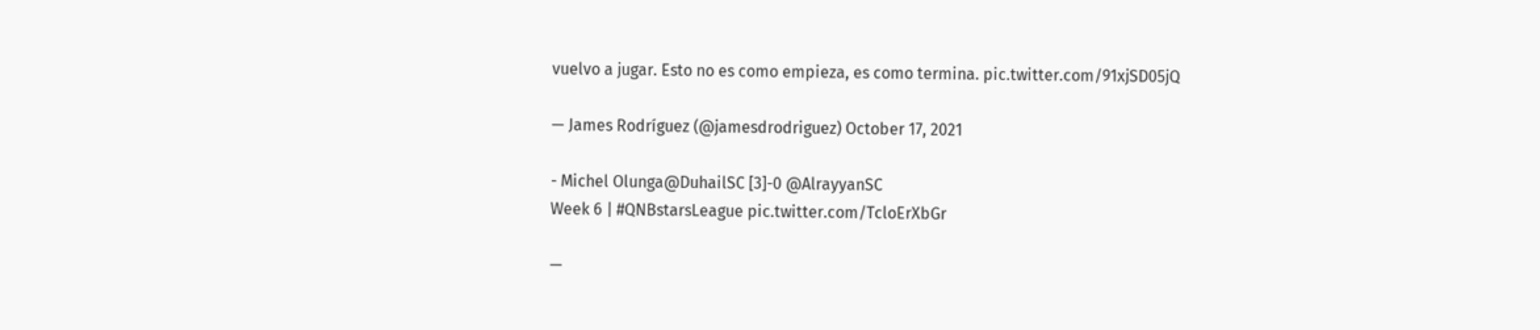vuelvo a jugar. Esto no es como empieza, es como termina. pic.twitter.com/91xjSD05jQ

— James Rodríguez (@jamesdrodriguez) October 17, 2021

- Michel Olunga@DuhailSC [3]-0 @AlrayyanSC
Week 6 | #QNBstarsLeague pic.twitter.com/TcloErXbGr

—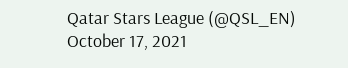Qatar Stars League (@QSL_EN) October 17, 2021